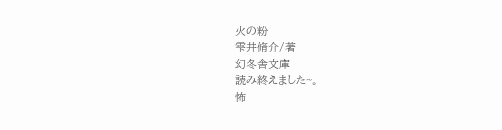火の粉
雫井脩介/著
幻冬舎文庫
読み終えました~。
怖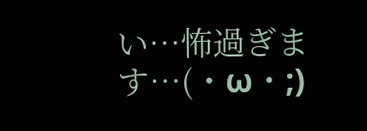い…怖過ぎます…(・ω・;)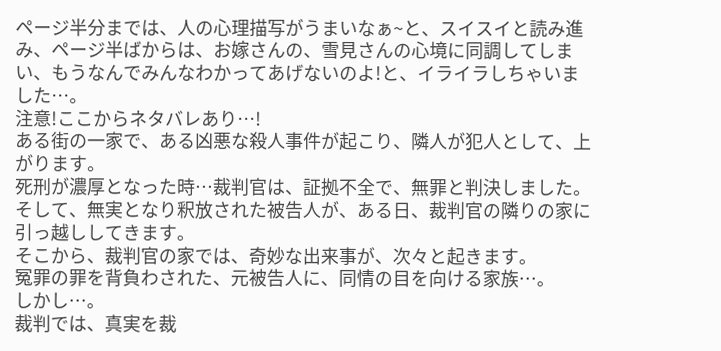ページ半分までは、人の心理描写がうまいなぁ~と、スイスイと読み進み、ページ半ばからは、お嫁さんの、雪見さんの心境に同調してしまい、もうなんでみんなわかってあげないのよ!と、イライラしちゃいました…。
注意!ここからネタバレあり…!
ある街の一家で、ある凶悪な殺人事件が起こり、隣人が犯人として、上がります。
死刑が濃厚となった時…裁判官は、証拠不全で、無罪と判決しました。
そして、無実となり釈放された被告人が、ある日、裁判官の隣りの家に引っ越ししてきます。
そこから、裁判官の家では、奇妙な出来事が、次々と起きます。
冤罪の罪を背負わされた、元被告人に、同情の目を向ける家族…。
しかし…。
裁判では、真実を裁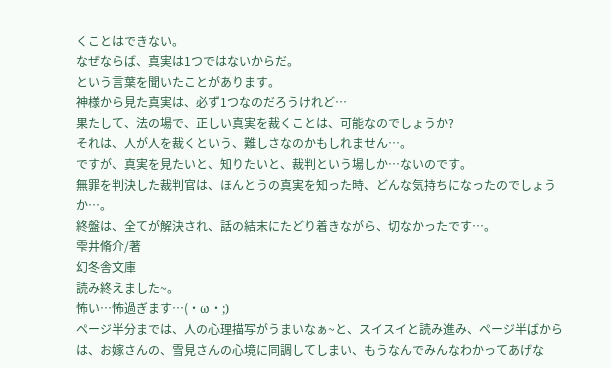くことはできない。
なぜならば、真実は1つではないからだ。
という言葉を聞いたことがあります。
神様から見た真実は、必ず1つなのだろうけれど…
果たして、法の場で、正しい真実を裁くことは、可能なのでしょうか?
それは、人が人を裁くという、難しさなのかもしれません…。
ですが、真実を見たいと、知りたいと、裁判という場しか…ないのです。
無罪を判決した裁判官は、ほんとうの真実を知った時、どんな気持ちになったのでしょうか…。
終盤は、全てが解決され、話の結末にたどり着きながら、切なかったです…。
雫井脩介/著
幻冬舎文庫
読み終えました~。
怖い…怖過ぎます…(・ω・;)
ページ半分までは、人の心理描写がうまいなぁ~と、スイスイと読み進み、ページ半ばからは、お嫁さんの、雪見さんの心境に同調してしまい、もうなんでみんなわかってあげな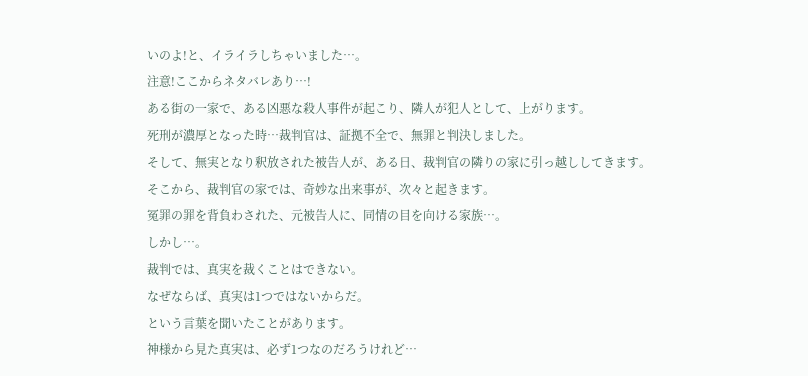いのよ!と、イライラしちゃいました…。
注意!ここからネタバレあり…!
ある街の一家で、ある凶悪な殺人事件が起こり、隣人が犯人として、上がります。
死刑が濃厚となった時…裁判官は、証拠不全で、無罪と判決しました。
そして、無実となり釈放された被告人が、ある日、裁判官の隣りの家に引っ越ししてきます。
そこから、裁判官の家では、奇妙な出来事が、次々と起きます。
冤罪の罪を背負わされた、元被告人に、同情の目を向ける家族…。
しかし…。
裁判では、真実を裁くことはできない。
なぜならば、真実は1つではないからだ。
という言葉を聞いたことがあります。
神様から見た真実は、必ず1つなのだろうけれど…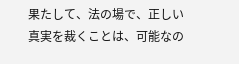果たして、法の場で、正しい真実を裁くことは、可能なの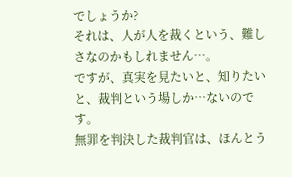でしょうか?
それは、人が人を裁くという、難しさなのかもしれません…。
ですが、真実を見たいと、知りたいと、裁判という場しか…ないのです。
無罪を判決した裁判官は、ほんとう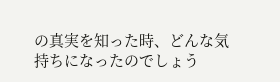の真実を知った時、どんな気持ちになったのでしょう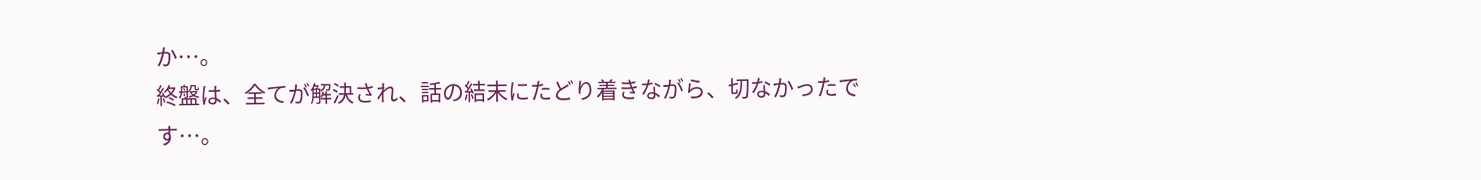か…。
終盤は、全てが解決され、話の結末にたどり着きながら、切なかったです…。